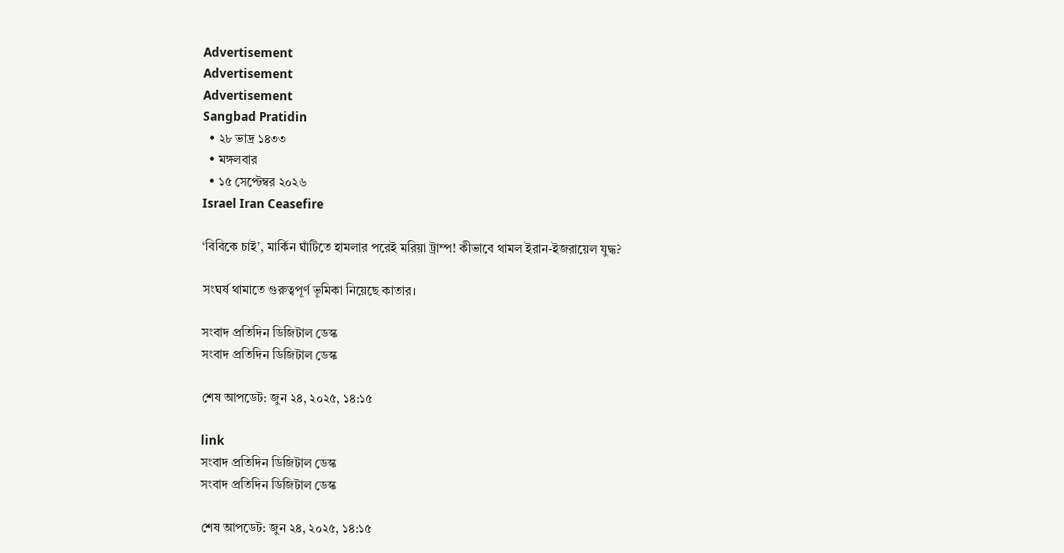Advertisement
Advertisement
Advertisement
Sangbad Pratidin
  • ২৮ ভাদ্র ১৪৩৩
  • মঙ্গলবার
  • ১৫ সেপ্টেম্বর ২০২৬
Israel Iran Ceasefire

‘বিবিকে চাই’, মার্কিন ঘাঁটিতে হামলার পরেই মরিয়া ট্রাম্প! কীভাবে থামল ইরান-ইজরায়েল যুদ্ধ?

সংঘর্ষ থামাতে গুরুত্বপূর্ণ ভূমিকা নিয়েছে কাতার।

সংবাদ প্রতিদিন ডিজিটাল ডেস্ক
সংবাদ প্রতিদিন ডিজিটাল ডেস্ক

শেষ আপডেট: জুন ২৪, ২০২৫, ১৪:১৫

link
সংবাদ প্রতিদিন ডিজিটাল ডেস্ক
সংবাদ প্রতিদিন ডিজিটাল ডেস্ক

শেষ আপডেট: জুন ২৪, ২০২৫, ১৪:১৫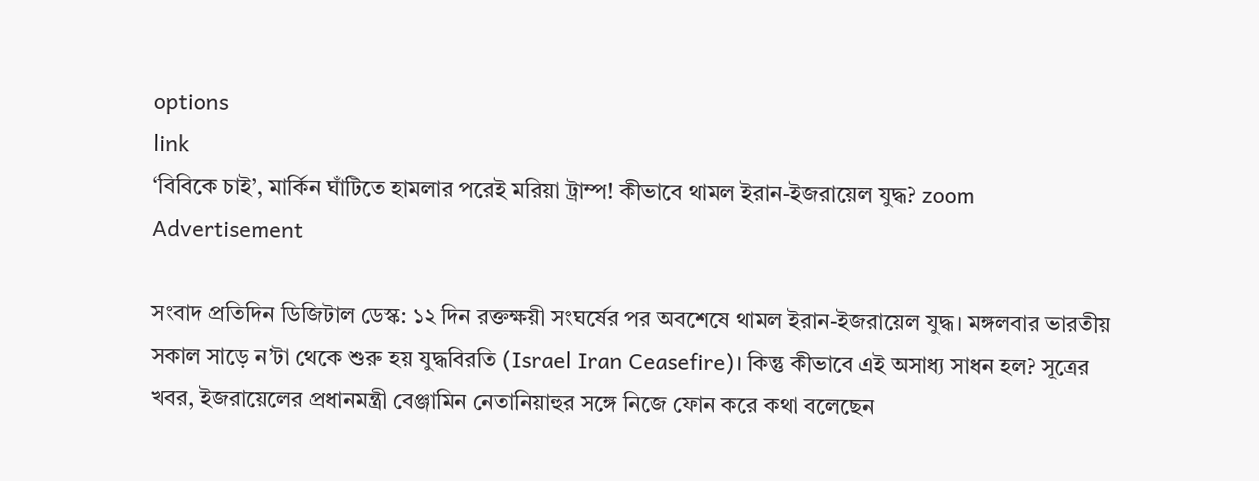options
link
‘বিবিকে চাই’, মার্কিন ঘাঁটিতে হামলার পরেই মরিয়া ট্রাম্প! কীভাবে থামল ইরান-ইজরায়েল যুদ্ধ? zoom
Advertisement

সংবাদ প্রতিদিন ডিজিটাল ডেস্ক: ১২ দিন রক্তক্ষয়ী সংঘর্ষের পর অবশেষে থামল ইরান-ইজরায়েল যুদ্ধ। মঙ্গলবার ভারতীয় সকাল সাড়ে ন’টা থেকে শুরু হয় যুদ্ধবিরতি (Israel Iran Ceasefire)। কিন্তু কীভাবে এই অসাধ্য সাধন হল? সূত্রের খবর, ইজরায়েলের প্রধানমন্ত্রী বেঞ্জামিন নেতানিয়াহুর সঙ্গে নিজে ফোন করে কথা বলেছেন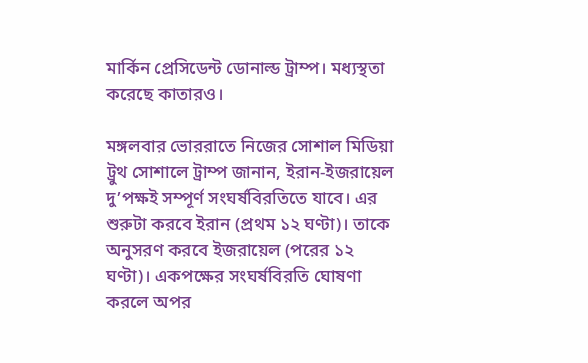মার্কিন প্রেসিডেন্ট ডোনাল্ড ট্রাম্প। মধ্যস্থতা করেছে কাতারও।

মঙ্গলবার ভোররাতে নিজের সোশাল মিডিয়া ট্রুথ সোশালে ট্রাম্প জানান, ইরান-ইজরায়েল দু’পক্ষই সম্পূর্ণ সংঘর্ষবিরতিতে যাবে। এর শুরুটা করবে ইরান (প্রথম ১২ ঘণ্টা)। তাকে অনুসরণ করবে ইজরায়েল (পরের ১২ ঘণ্টা)। একপক্ষের সংঘর্ষবিরতি ঘোষণা করলে অপর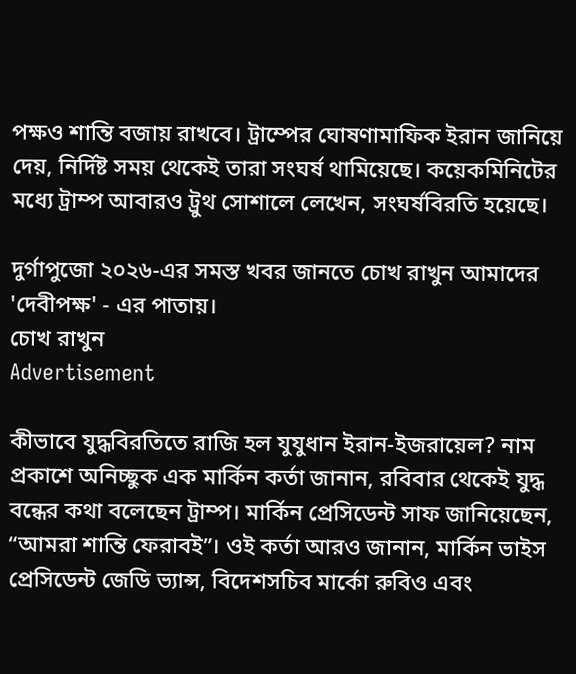পক্ষও শান্তি বজায় রাখবে। ট্রাম্পের ঘোষণামাফিক ইরান জানিয়ে দেয়, নির্দিষ্ট সময় থেকেই তারা সংঘর্ষ থামিয়েছে। কয়েকমিনিটের মধ্যে ট্রাম্প আবারও ট্রুথ সোশালে লেখেন, সংঘর্ষবিরতি হয়েছে।

দুর্গাপুজো ২০২৬-এর সমস্ত খবর জানতে চোখ রাখুন আমাদের 'দেবীপক্ষ' - এর পাতায়।
চোখ রাখুন
Advertisement

কীভাবে যুদ্ধবিরতিতে রাজি হল যুযুধান ইরান-ইজরায়েল? নাম প্রকাশে অনিচ্ছুক এক মার্কিন কর্তা জানান, রবিবার থেকেই যুদ্ধ বন্ধের কথা বলেছেন ট্রাম্প। মার্কিন প্রেসিডেন্ট সাফ জানিয়েছেন, “আমরা শান্তি ফেরাবই”। ওই কর্তা আরও জানান, মার্কিন ভাইস প্রেসিডেন্ট জেডি ভ্যান্স, বিদেশসচিব মার্কো রুবিও এবং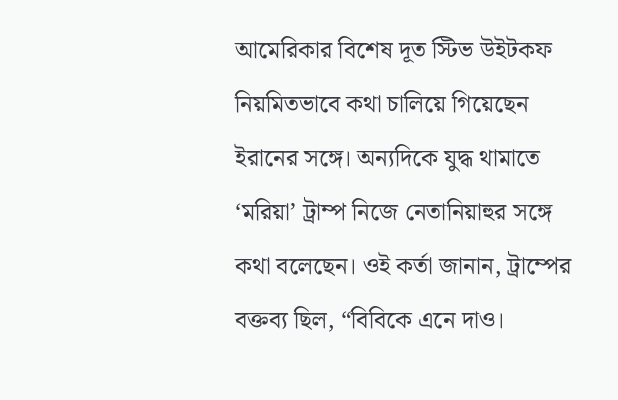আমেরিকার বিশেষ দূত স্টিভ উইটকফ নিয়মিতভাবে কথা চালিয়ে গিয়েছেন ইরানের সঙ্গে। অন্যদিকে যুদ্ধ থামাতে ‘মরিয়া’ ট্রাম্প নিজে নেতানিয়াহুর সঙ্গে কথা বলেছেন। ওই কর্তা জানান, ট্রাম্পের বক্তব্য ছিল, “বিবিকে এনে দাও।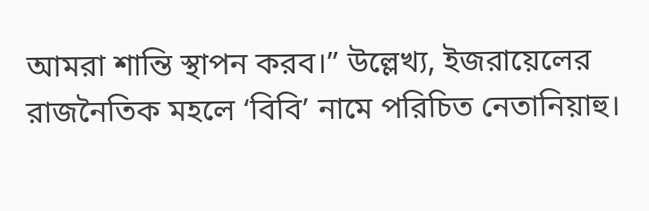আমরা শান্তি স্থাপন করব।” উল্লেখ্য, ইজরায়েলের রাজনৈতিক মহলে ‘বিবি’ নামে পরিচিত নেতানিয়াহু।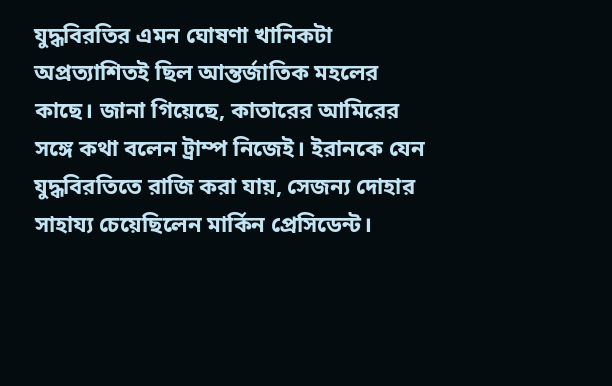যুদ্ধবিরতির এমন ঘোষণা খানিকটা অপ্রত্যাশিতই ছিল আন্তর্জাতিক মহলের কাছে। জানা গিয়েছে, কাতারের আমিরের সঙ্গে কথা বলেন ট্রাম্প নিজেই। ইরানকে যেন যুদ্ধবিরতিতে রাজি করা যায়, সেজন্য দোহার সাহায্য চেয়েছিলেন মার্কিন প্রেসিডেন্ট।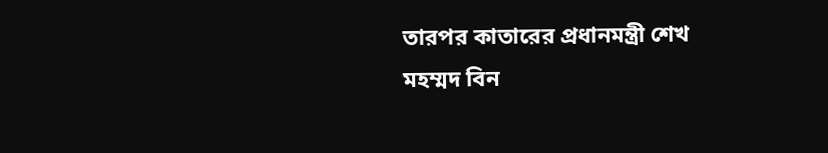তারপর কাতারের প্রধানমন্ত্রী শেখ মহম্মদ বিন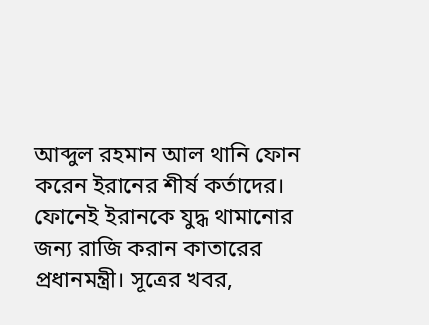আব্দুল রহমান আল থানি ফোন করেন ইরানের শীর্ষ কর্তাদের। ফোনেই ইরানকে যুদ্ধ থামানোর জন্য রাজি করান কাতারের প্রধানমন্ত্রী। সূত্রের খবর,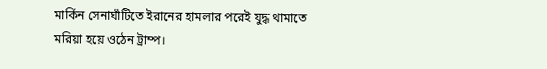মার্কিন সেনাঘাঁটিতে ইরানের হামলার পরেই যুদ্ধ থামাতে মরিয়া হয়ে ওঠেন ট্রাম্প।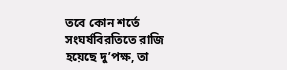তবে কোন শর্তে সংঘর্ষবিরতিতে রাজি হয়েছে দু’পক্ষ, তা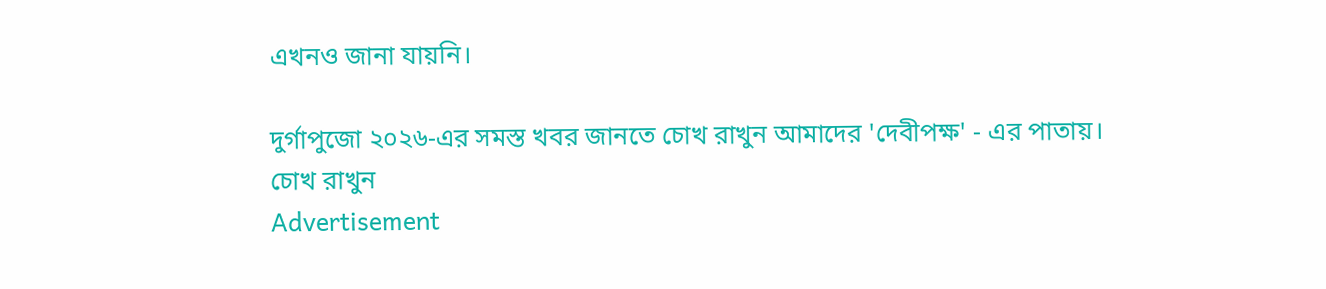এখনও জানা যায়নি।

দুর্গাপুজো ২০২৬-এর সমস্ত খবর জানতে চোখ রাখুন আমাদের 'দেবীপক্ষ' - এর পাতায়।
চোখ রাখুন
Advertisement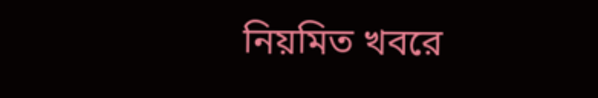নিয়মিত খবরে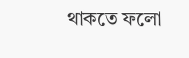থাকতে ফলো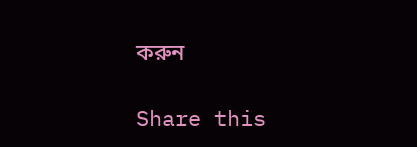করুন

Share this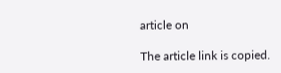article on

The article link is copied.